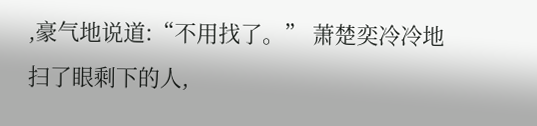,豪气地说道:“不用找了。” 萧楚奕冷冷地扫了眼剩下的人,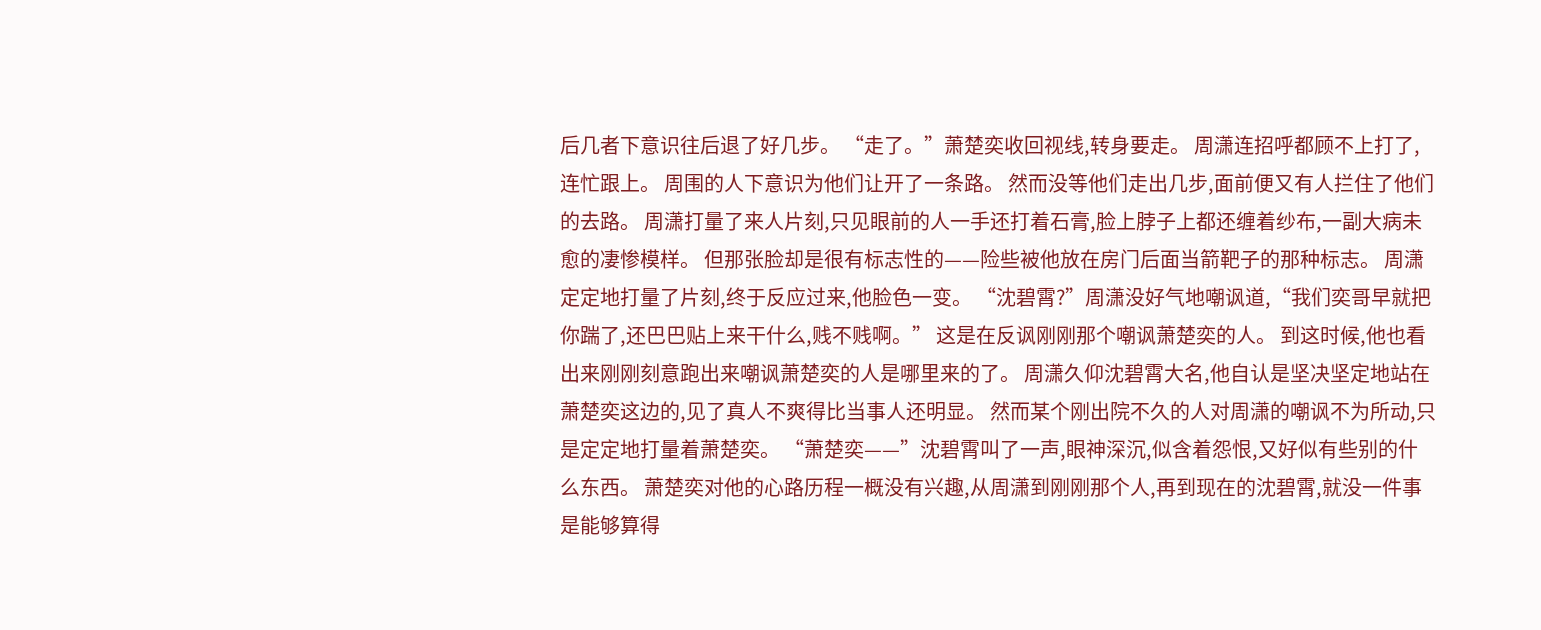后几者下意识往后退了好几步。 “走了。”萧楚奕收回视线,转身要走。 周潇连招呼都顾不上打了,连忙跟上。 周围的人下意识为他们让开了一条路。 然而没等他们走出几步,面前便又有人拦住了他们的去路。 周潇打量了来人片刻,只见眼前的人一手还打着石膏,脸上脖子上都还缠着纱布,一副大病未愈的凄惨模样。 但那张脸却是很有标志性的——险些被他放在房门后面当箭靶子的那种标志。 周潇定定地打量了片刻,终于反应过来,他脸色一变。 “沈碧霄?”周潇没好气地嘲讽道,“我们奕哥早就把你踹了,还巴巴贴上来干什么,贱不贱啊。” 这是在反讽刚刚那个嘲讽萧楚奕的人。 到这时候,他也看出来刚刚刻意跑出来嘲讽萧楚奕的人是哪里来的了。 周潇久仰沈碧霄大名,他自认是坚决坚定地站在萧楚奕这边的,见了真人不爽得比当事人还明显。 然而某个刚出院不久的人对周潇的嘲讽不为所动,只是定定地打量着萧楚奕。 “萧楚奕——”沈碧霄叫了一声,眼神深沉,似含着怨恨,又好似有些别的什么东西。 萧楚奕对他的心路历程一概没有兴趣,从周潇到刚刚那个人,再到现在的沈碧霄,就没一件事是能够算得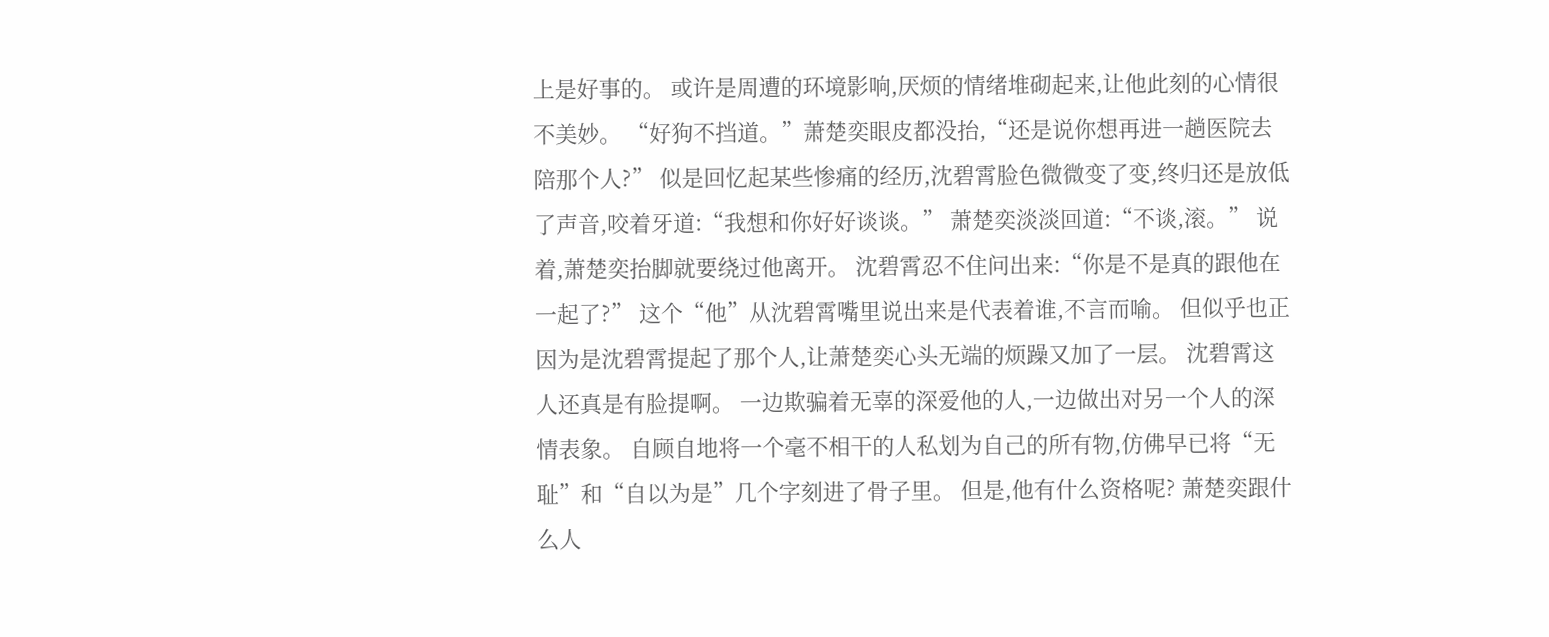上是好事的。 或许是周遭的环境影响,厌烦的情绪堆砌起来,让他此刻的心情很不美妙。 “好狗不挡道。”萧楚奕眼皮都没抬,“还是说你想再进一趟医院去陪那个人?” 似是回忆起某些惨痛的经历,沈碧霄脸色微微变了变,终归还是放低了声音,咬着牙道:“我想和你好好谈谈。” 萧楚奕淡淡回道:“不谈,滚。” 说着,萧楚奕抬脚就要绕过他离开。 沈碧霄忍不住问出来:“你是不是真的跟他在一起了?” 这个“他”从沈碧霄嘴里说出来是代表着谁,不言而喻。 但似乎也正因为是沈碧霄提起了那个人,让萧楚奕心头无端的烦躁又加了一层。 沈碧霄这人还真是有脸提啊。 一边欺骗着无辜的深爱他的人,一边做出对另一个人的深情表象。 自顾自地将一个毫不相干的人私划为自己的所有物,仿佛早已将“无耻”和“自以为是”几个字刻进了骨子里。 但是,他有什么资格呢? 萧楚奕跟什么人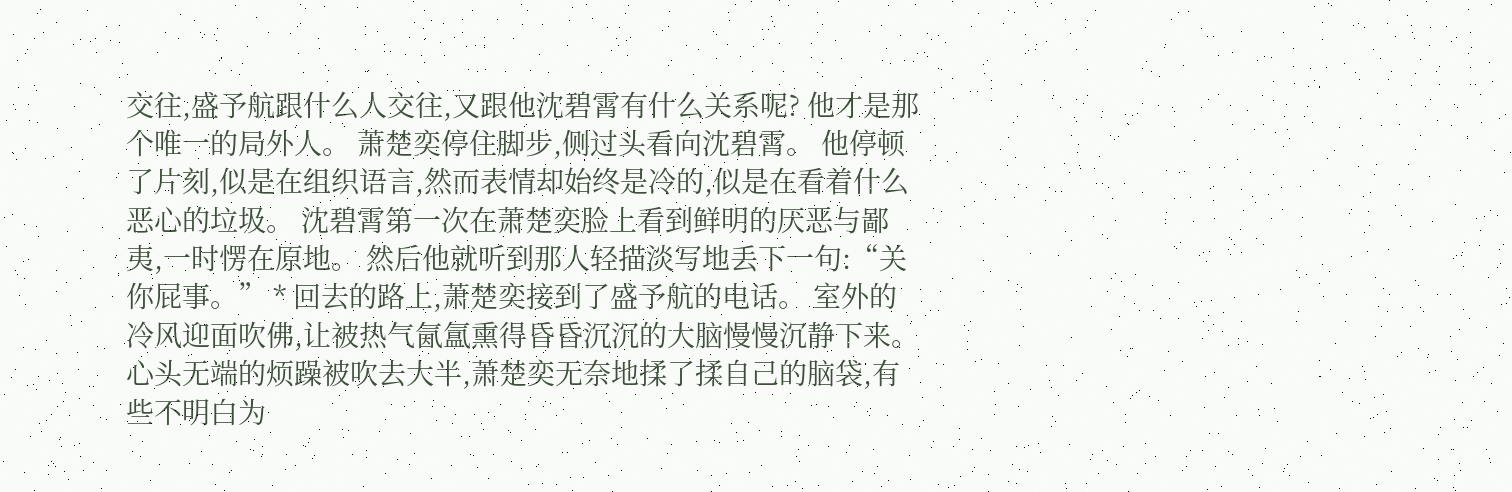交往,盛予航跟什么人交往,又跟他沈碧霄有什么关系呢? 他才是那个唯一的局外人。 萧楚奕停住脚步,侧过头看向沈碧霄。 他停顿了片刻,似是在组织语言,然而表情却始终是冷的,似是在看着什么恶心的垃圾。 沈碧霄第一次在萧楚奕脸上看到鲜明的厌恶与鄙夷,一时愣在原地。 然后他就听到那人轻描淡写地丢下一句:“关你屁事。” * 回去的路上,萧楚奕接到了盛予航的电话。 室外的冷风迎面吹佛,让被热气氤氲熏得昏昏沉沉的大脑慢慢沉静下来。 心头无端的烦躁被吹去大半,萧楚奕无奈地揉了揉自己的脑袋,有些不明白为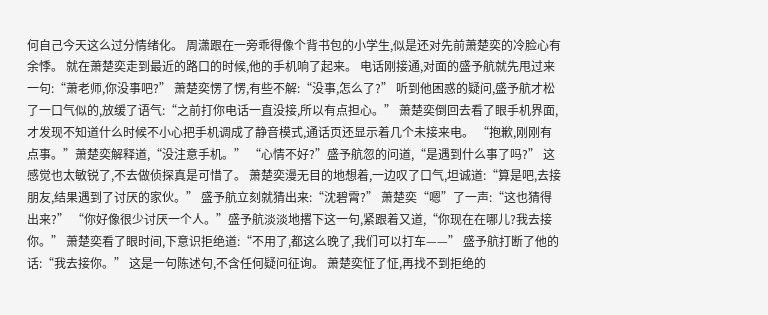何自己今天这么过分情绪化。 周潇跟在一旁乖得像个背书包的小学生,似是还对先前萧楚奕的冷脸心有余悸。 就在萧楚奕走到最近的路口的时候,他的手机响了起来。 电话刚接通,对面的盛予航就先甩过来一句:“萧老师,你没事吧?” 萧楚奕愣了愣,有些不解:“没事,怎么了?” 听到他困惑的疑问,盛予航才松了一口气似的,放缓了语气:“之前打你电话一直没接,所以有点担心。” 萧楚奕倒回去看了眼手机界面,才发现不知道什么时候不小心把手机调成了静音模式,通话页还显示着几个未接来电。 “抱歉,刚刚有点事。”萧楚奕解释道,“没注意手机。” “心情不好?”盛予航忽的问道,“是遇到什么事了吗?” 这感觉也太敏锐了,不去做侦探真是可惜了。 萧楚奕漫无目的地想着,一边叹了口气,坦诚道:“算是吧,去接朋友,结果遇到了讨厌的家伙。” 盛予航立刻就猜出来:“沈碧霄?” 萧楚奕“嗯”了一声:“这也猜得出来?” “你好像很少讨厌一个人。”盛予航淡淡地撂下这一句,紧跟着又道,“你现在在哪儿?我去接你。” 萧楚奕看了眼时间,下意识拒绝道:“不用了,都这么晚了,我们可以打车——” 盛予航打断了他的话:“我去接你。” 这是一句陈述句,不含任何疑问征询。 萧楚奕怔了怔,再找不到拒绝的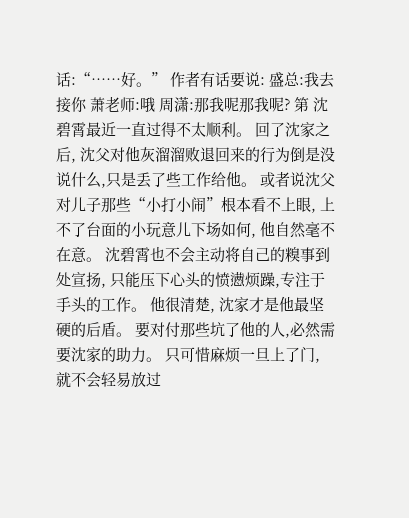话:“……好。” 作者有话要说: 盛总:我去接你 萧老师:哦 周潇:那我呢那我呢? 第 沈碧霄最近一直过得不太顺利。 回了沈家之后, 沈父对他灰溜溜败退回来的行为倒是没说什么,只是丢了些工作给他。 或者说沈父对儿子那些“小打小闹”根本看不上眼, 上不了台面的小玩意儿下场如何, 他自然毫不在意。 沈碧霄也不会主动将自己的糗事到处宣扬, 只能压下心头的愤懑烦躁,专注于手头的工作。 他很清楚, 沈家才是他最坚硬的后盾。 要对付那些坑了他的人,必然需要沈家的助力。 只可惜麻烦一旦上了门, 就不会轻易放过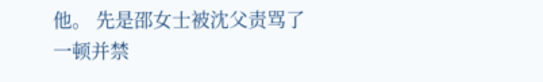他。 先是邵女士被沈父责骂了一顿并禁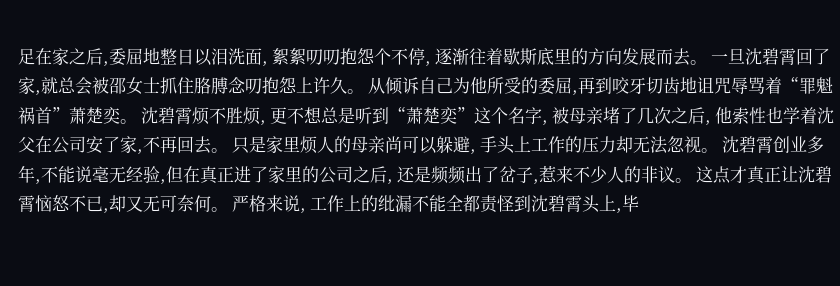足在家之后,委屈地整日以泪洗面, 絮絮叨叨抱怨个不停, 逐渐往着歇斯底里的方向发展而去。 一旦沈碧霄回了家,就总会被邵女士抓住胳膊念叨抱怨上许久。 从倾诉自己为他所受的委屈,再到咬牙切齿地诅咒辱骂着“罪魁祸首”萧楚奕。 沈碧霄烦不胜烦, 更不想总是听到“萧楚奕”这个名字, 被母亲堵了几次之后, 他索性也学着沈父在公司安了家,不再回去。 只是家里烦人的母亲尚可以躲避, 手头上工作的压力却无法忽视。 沈碧霄创业多年,不能说毫无经验,但在真正进了家里的公司之后, 还是频频出了岔子,惹来不少人的非议。 这点才真正让沈碧霄恼怒不已,却又无可奈何。 严格来说, 工作上的纰漏不能全都责怪到沈碧霄头上,毕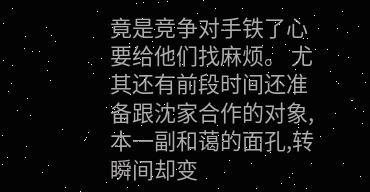竟是竞争对手铁了心要给他们找麻烦。 尤其还有前段时间还准备跟沈家合作的对象,本一副和蔼的面孔,转瞬间却变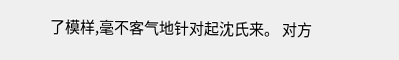了模样,毫不客气地针对起沈氏来。 对方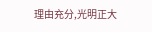理由充分,光明正大